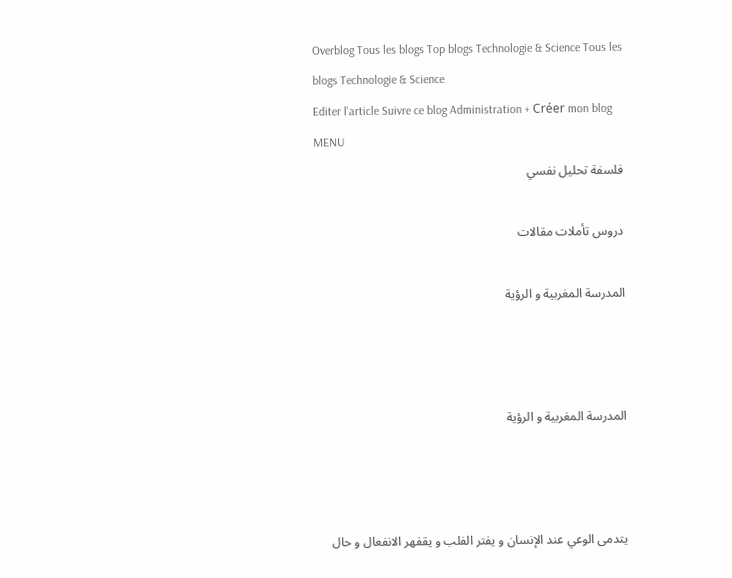Overblog Tous les blogs Top blogs Technologie & Science Tous les blogs Technologie & Science
Editer l'article Suivre ce blog Administration + Créer mon blog
MENU
فلسفة تحليل نفسي

دروس تأملات مقالات

المدرسة المغربية و الرؤية



المدرسة المغربية و الرؤية



يتدمى الوعي عند الإنسان و يفتر الفلب و يقفهر الانفعال و حال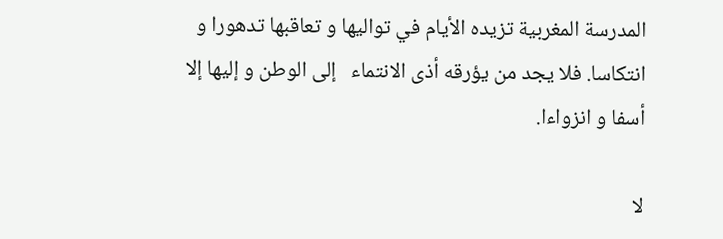المدرسة المغربية تزيده الأيام في تواليها و تعاقبها تدهورا و انتكاسا. فلا يجد من يؤرقه أذى الانتماء   إلى الوطن و إليها إلا أسفا و انزواءا.

لا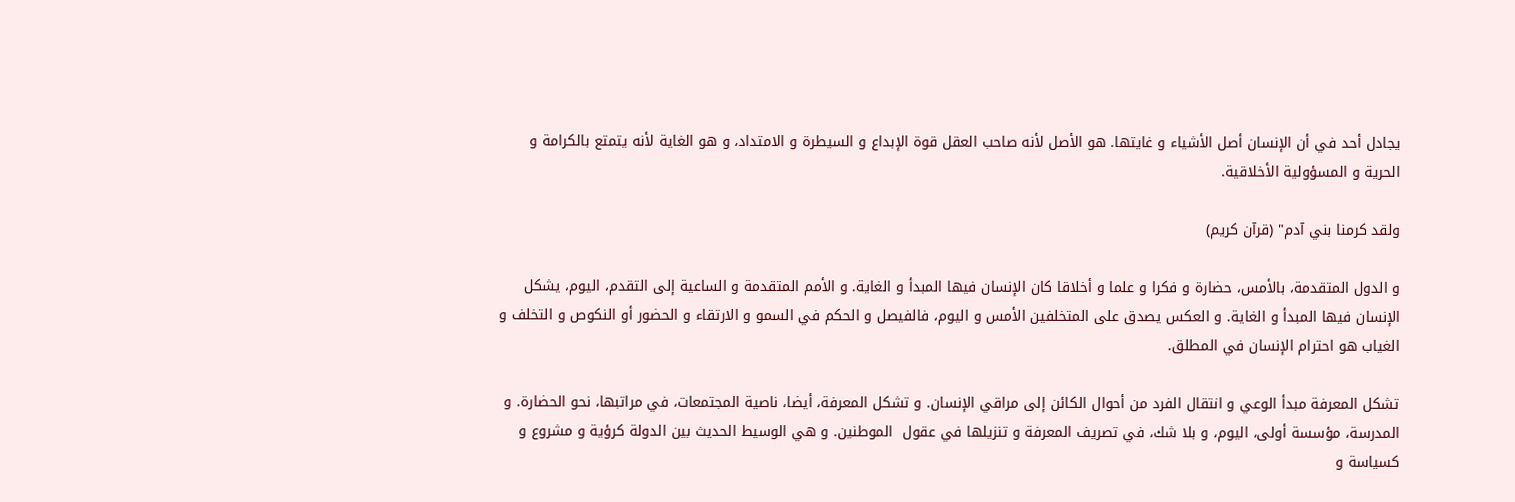يجادل أحد في أن الإنسان أصل الأشياء و غايتها. هو الأصل لأنه صاحب العقل قوة الإبداع و السيطرة و الامتداد، و هو الغاية لأنه يتمتع بالكرامة و الحرية و المسؤولية الأخلاقية.

ولقد كرمنا بني آدم" (قرآن كريم)

و الدول المتقدمة، بالأمس، حضارة و فكرا و علما و أخلاقا كان الإنسان فيها المبدأ و الغاية. و الأمم المتقدمة و الساعية إلى التقدم، اليوم، يشكل الإنسان فيها المبدأ و الغاية. و العكس يصدق على المتخلفين الأمس و اليوم، فالفيصل و الحكم في السمو و الارتقاء و الحضور أو النكوص و التخلف و الغياب هو احترام الإنسان في المطلق.

تشكل المعرفة مبدأ الوعي و انتقال الفرد من أحوال الكائن إلى مراقي الإنسان. و تشكل المعرفة، أيضا، ناصية المجتمعات، في مراتبها، نحو الحضارة. و المدرسة، مؤسسة أولى، اليوم، و بلا شك، في تصريف المعرفة و تنزيلها في عقول  الموطنين. و هي الوسيط الحديث بين الدولة كرؤية و مشروع و كسياسة و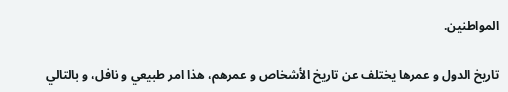المواطنين.

تاريخ الدول و عمرها يختلف عن تاريخ الأشخاص و عمرهم، هذا امر طبيعي و نافل، و بالتالي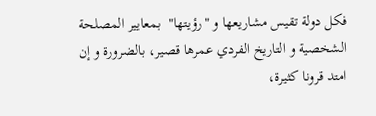فكل دولة تقيس مشاريعها و "رؤيتها"  بمعايير المصلحة الشخصية و التاريخ الفردي عمرها قصير، بالضرورة و إن امتد قرونا كثيرة،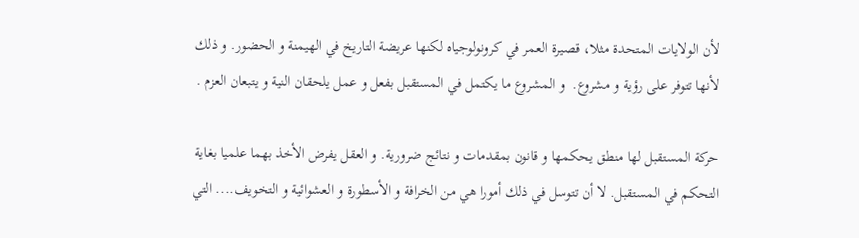لأن الولايات المتحدة مثلا، قصيرة العمر في كرونولوجياه لكنها عريضة التاريخ في الهيمنة و الحضور. و ذلك لأنها تتوفر على رؤية و مشروع.  و المشروع ما يكتمل في المستقبل بفعل و عمل يلحقان النية و يتبعان العزم .

حركة المستقبل لها منطق يحكمها و قانون بمقدمات و نتائج ضرورية. و العقل يفرض الأخذ بهما علميا بغاية التحكم في المستقبل. لا أن تتوسل في ذلك أمورا هي من الخرافة و الأسطورة و العشوائية و التخويف.... التي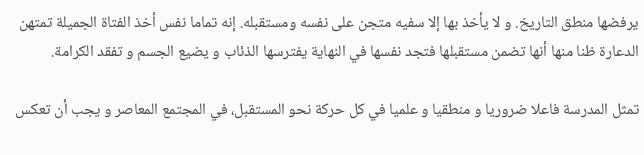يرفضها منطق التاريخ. و لا يأخذ بها إلا سفيه متجن على نفسه ومستقبله. إنه تماما نفس أخذ الفتاة الجميلة تمتهن الدعارة ظنا منها أنها تضمن مستقبلها فتجد نفسها في النهاية يفترسها الذئاب و يضيع الجسم و تفقد الكرامة.

تمثل المدرسة فاعلا ضروريا و منطقيا و علميا في كل حركة نحو المستقبل، في المجتمع المعاصر و يجب أن تعكس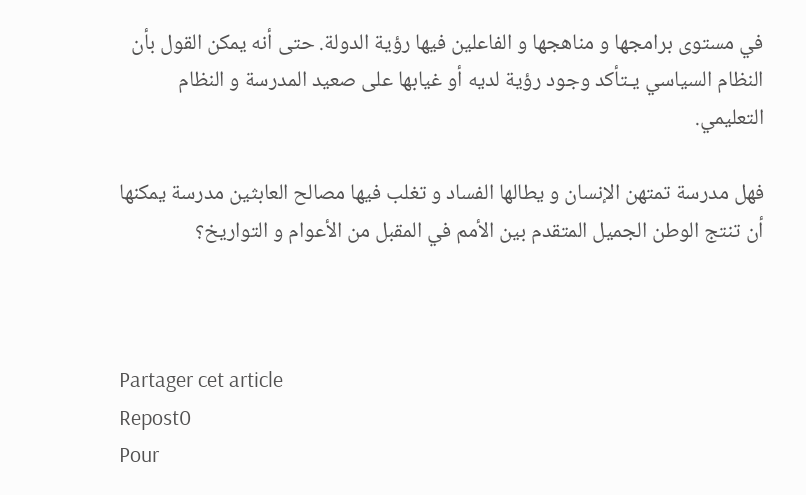في مستوى برامجها و مناهجها و الفاعلين فيها رؤية الدولة. حتى أنه يمكن القول بأن النظام السياسي يـتأكد وجود رؤية لديه أو غيابها على صعيد المدرسة و النظام التعليمي.

فهل مدرسة تمتهن الإنسان و يطالها الفساد و تغلب فيها مصالح العابثين مدرسة يمكنها أن تنتج الوطن الجميل المتقدم بين الأمم في المقبل من الأعوام و التواريخ؟



Partager cet article
Repost0
Pour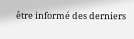être informé des derniers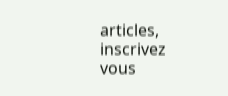articles, inscrivez vous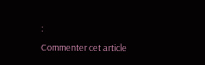:
Commenter cet article